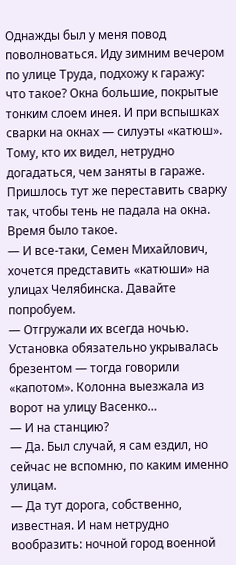Однажды был у меня повод поволноваться. Иду зимним вечером по улице Труда, подхожу к гаражу: что такое? Окна большие, покрытые тонким слоем инея. И при вспышках сварки на окнах — силуэты «катюш». Тому, кто их видел, нетрудно догадаться, чем заняты в гараже. Пришлось тут же переставить сварку так, чтобы тень не падала на окна. Время было такое.
— И все-таки, Семен Михайлович, хочется представить «катюши» на улицах Челябинска. Давайте попробуем.
— Отгружали их всегда ночью. Установка обязательно укрывалась брезентом — тогда говорили «капотом». Колонна выезжала из ворот на улицу Васенко…
— И на станцию?
— Да. Был случай, я сам ездил, но сейчас не вспомню, по каким именно улицам.
— Да тут дорога, собственно, известная. И нам нетрудно вообразить: ночной город военной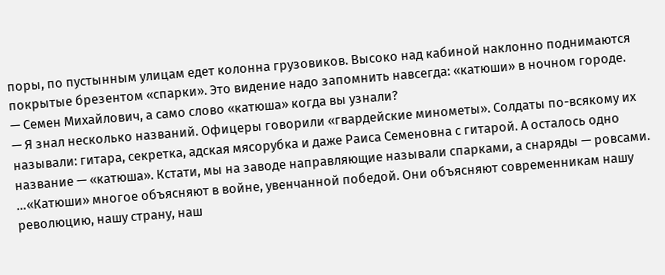поры, по пустынным улицам едет колонна грузовиков. Высоко над кабиной наклонно поднимаются покрытые брезентом «спарки». Это видение надо запомнить навсегда: «катюши» в ночном городе.
— Семен Михайлович, а само слово «катюша» когда вы узнали?
— Я знал несколько названий. Офицеры говорили «гвардейские минометы». Солдаты по-всякому их называли: гитара, секретка, адская мясорубка и даже Раиса Семеновна с гитарой. А осталось одно название — «катюша». Кстати, мы на заводе направляющие называли спарками, а снаряды — ровсами.
…«Катюши» многое объясняют в войне, увенчанной победой. Они объясняют современникам нашу революцию, нашу страну, наш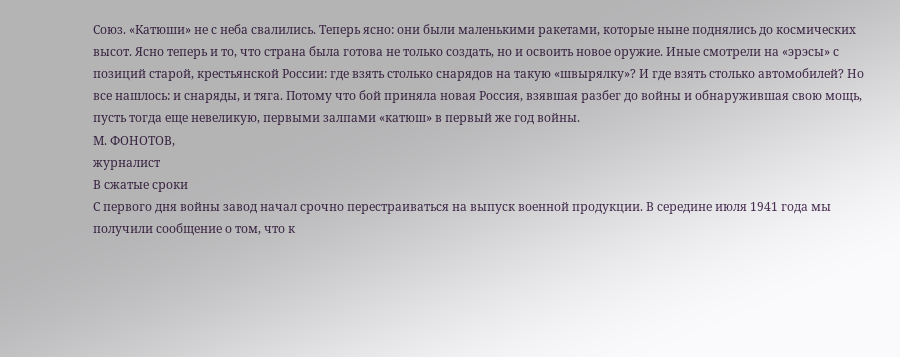Союз. «Катюши» не с неба свалились. Теперь ясно: они были маленькими ракетами, которые ныне поднялись до космических высот. Ясно теперь и то, что страна была готова не только создать, но и освоить новое оружие. Иные смотрели на «эрэсы» с позиций старой, крестьянской России: где взять столько снарядов на такую «швырялку»? И где взять столько автомобилей? Но все нашлось: и снаряды, и тяга. Потому что бой приняла новая Россия, взявшая разбег до войны и обнаружившая свою мощь, пусть тогда еще невеликую, первыми залпами «катюш» в первый же год войны.
М. ФОНОТОВ,
журналист
В сжатые сроки
С первого дня войны завод начал срочно перестраиваться на выпуск военной продукции. В середине июля 1941 года мы получили сообщение о том, что к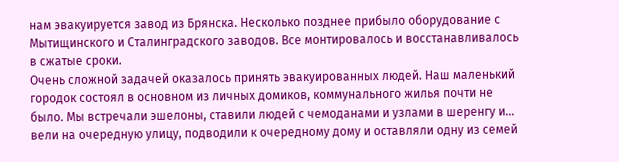нам эвакуируется завод из Брянска. Несколько позднее прибыло оборудование с Мытищинского и Сталинградского заводов. Все монтировалось и восстанавливалось в сжатые сроки.
Очень сложной задачей оказалось принять эвакуированных людей. Наш маленький городок состоял в основном из личных домиков, коммунального жилья почти не было. Мы встречали эшелоны, ставили людей с чемоданами и узлами в шеренгу и… вели на очередную улицу, подводили к очередному дому и оставляли одну из семей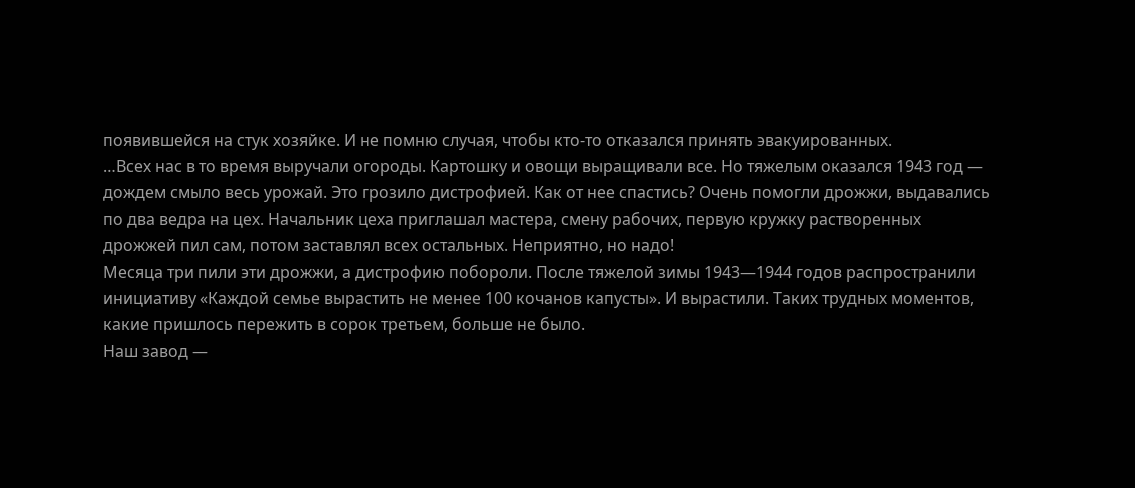появившейся на стук хозяйке. И не помню случая, чтобы кто-то отказался принять эвакуированных.
…Всех нас в то время выручали огороды. Картошку и овощи выращивали все. Но тяжелым оказался 1943 год — дождем смыло весь урожай. Это грозило дистрофией. Как от нее спастись? Очень помогли дрожжи, выдавались по два ведра на цех. Начальник цеха приглашал мастера, смену рабочих, первую кружку растворенных дрожжей пил сам, потом заставлял всех остальных. Неприятно, но надо!
Месяца три пили эти дрожжи, а дистрофию побороли. После тяжелой зимы 1943—1944 годов распространили инициативу «Каждой семье вырастить не менее 100 кочанов капусты». И вырастили. Таких трудных моментов, какие пришлось пережить в сорок третьем, больше не было.
Наш завод —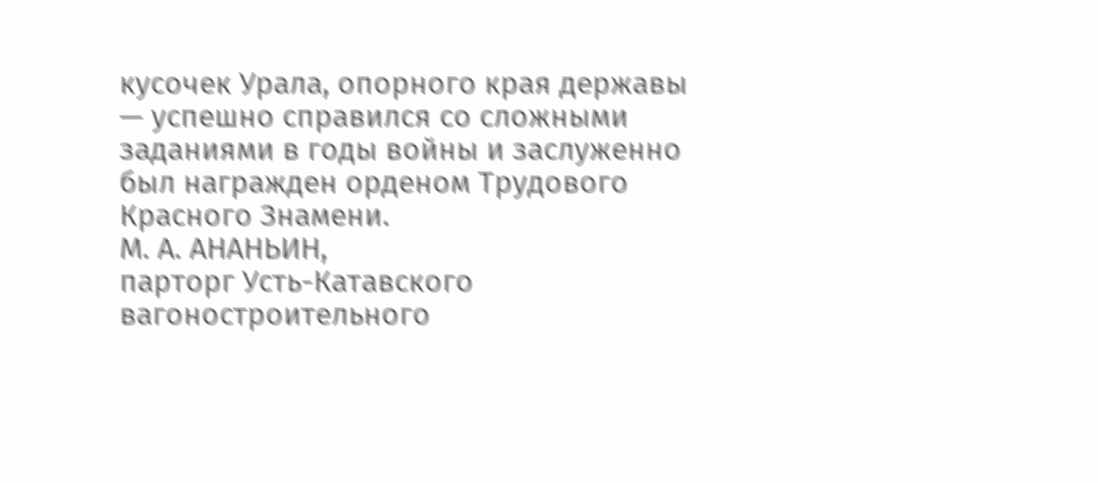кусочек Урала, опорного края державы — успешно справился со сложными заданиями в годы войны и заслуженно был награжден орденом Трудового Красного Знамени.
М. А. АНАНЬИН,
парторг Усть-Катавского вагоностроительного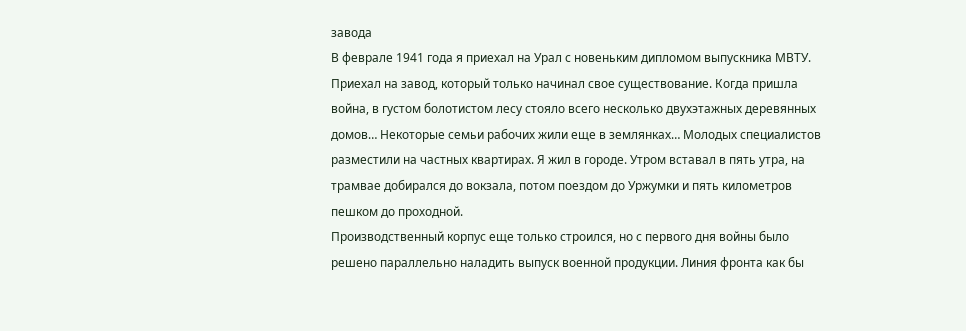завода
В феврале 1941 года я приехал на Урал с новеньким дипломом выпускника МВТУ. Приехал на завод, который только начинал свое существование. Когда пришла война, в густом болотистом лесу стояло всего несколько двухэтажных деревянных домов… Некоторые семьи рабочих жили еще в землянках… Молодых специалистов разместили на частных квартирах. Я жил в городе. Утром вставал в пять утра, на трамвае добирался до вокзала, потом поездом до Уржумки и пять километров пешком до проходной.
Производственный корпус еще только строился, но с первого дня войны было решено параллельно наладить выпуск военной продукции. Линия фронта как бы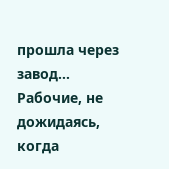прошла через завод… Рабочие, не дожидаясь, когда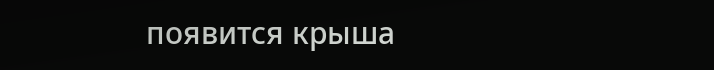появится крыша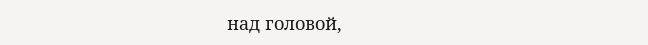над головой,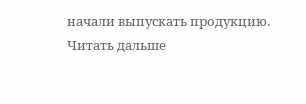начали выпускать продукцию.
Читать дальше